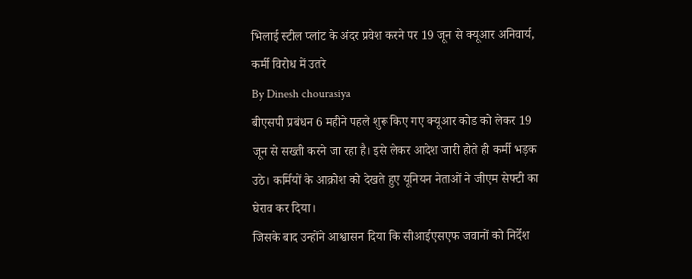भिलाई स्टील प्लांट के अंदर प्रवेश करने पर 19 जून से क्यूआर अनिवार्य, कर्मी विरोध में उतरे
By Dinesh chourasiya
बीएसपी प्रबंधन 6 महीने पहले शुरू किए गए क्यूआर कोड को लेकर 19 जून से सख्ती करने जा रहा है। इसे लेकर आदेश जारी होते ही कर्मी भड़क उठे। कर्मियों के आक्रोश को देखते हुए यूनियन नेताओं ने जीएम सेफ्टी का घेराव कर दिया।
जिसके बाद उन्होंने आश्वासन दिया कि सीआईएसएफ जवानों को निर्देश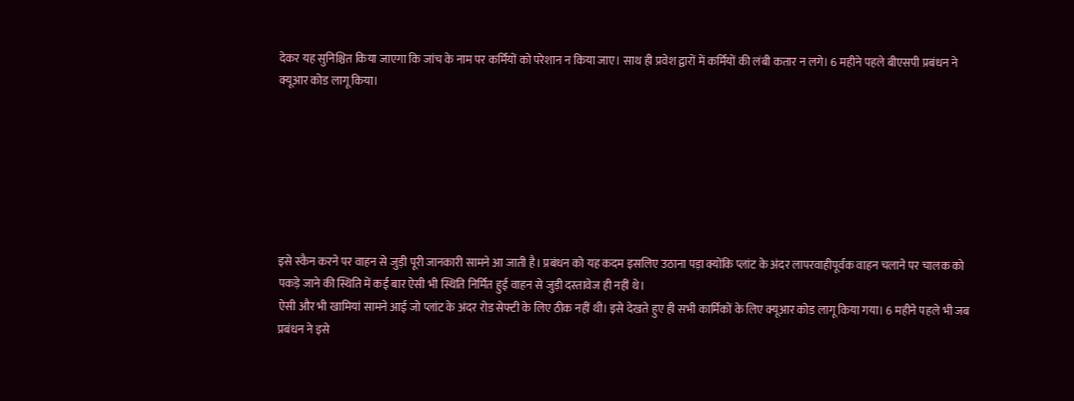देकर यह सुनिश्चित किया जाएगा कि जांच के नाम पर कर्मियों को परेशान न किया जाए। साथ ही प्रवेश द्वारों में कर्मियों की लंबी कतार न लगे। 6 महीने पहले बीएसपी प्रबंधन ने क्यूआर कोड लागू किया।







इसे स्कैन करने पर वाहन से जुड़ी पूरी जानकारी सामने आ जाती है। प्रबंधन को यह कदम इसलिए उठाना पड़ा क्योंकि प्लांट के अंदर लापरवाहीपूर्वक वाहन चलाने पर चालक को पकड़े जाने की स्थिति में कई बार ऐसी भी स्थिति निर्मित हुई वाहन से जुड़ी दस्तावेज ही नहीं थे।
ऐसी और भी खामियां सामने आई जो प्लांट के अंदर रोड सेफ्टी के लिए ठीक नहीं थी। इसे देखते हुए ही सभी कार्मिकों के लिए क्यूआर कोड लागू किया गया। 6 महीने पहले भी जब प्रबंधन ने इसे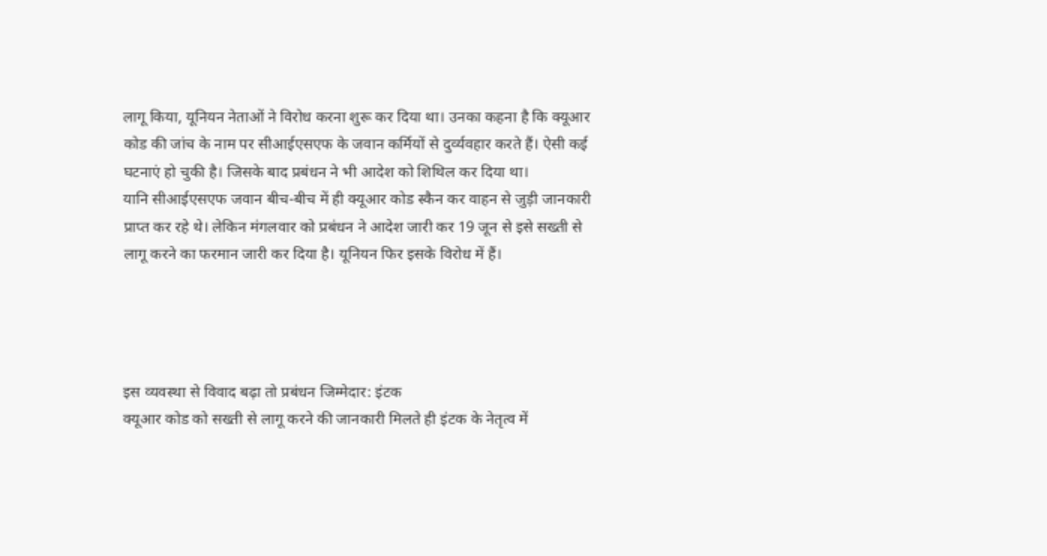लागू किया, यूनियन नेताओं ने विरोध करना शुरू कर दिया था। उनका कहना है कि क्यूआर कोड की जांच के नाम पर सीआईएसएफ के जवान कर्मियों से दुर्व्यवहार करते हैं। ऐसी कई घटनाएं हो चुकी है। जिसके बाद प्रबंधन ने भी आदेश को शिथिल कर दिया था।
यानि सीआईएसएफ जवान बीच-बीच में ही क्यूआर कोड स्कैन कर वाहन से जुड़ी जानकारी प्राप्त कर रहे थे। लेकिन मंगलवार को प्रबंधन ने आदेश जारी कर 19 जून से इसे सख्ती से लागू करने का फरमान जारी कर दिया है। यूनियन फिर इसके विरोध में हैं।




इस व्यवस्था से विवाद बढ़ा तो प्रबंधन जिम्मेदार: इंटक
क्यूआर कोड को सख्ती से लागू करने की जानकारी मिलते ही इंटक के नेतृत्व में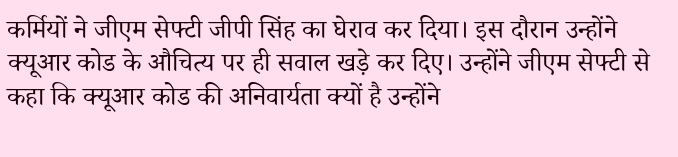कर्मियों ने जीएम सेफ्टी जीपी सिंह का घेराव कर दिया। इस दौरान उन्होंने क्यूआर कोड के औचित्य पर ही सवाल खड़े कर दिए। उन्होंने जीएम सेफ्टी से कहा कि क्यूआर कोड की अनिवार्यता क्यों है उन्होंने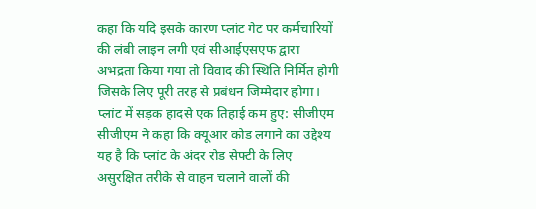कहा कि यदि इसके कारण प्लांट गेट पर कर्मचारियों की लंबी लाइन लगी एवं सीआईएसएफ द्वारा अभद्रता किया गया तो विवाद की स्थिति निर्मित होगी जिसके लिए पूरी तरह से प्रबंधन जिम्मेदार होगा।
प्लांट में सड़क हादसे एक तिहाई कम हुए: सीजीएम
सीजीएम ने कहा कि क्यूआर कोड लगाने का उद्देश्य यह है कि प्लांट के अंदर रोड सेफ्टी के लिए असुरक्षित तरीके से वाहन चलाने वालों की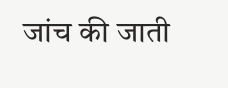जांच की जाती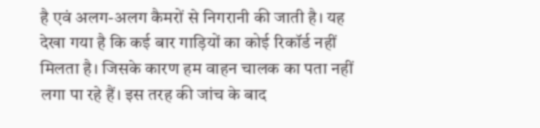है एवं अलग-अलग कैमरों से निगरानी की जाती है। यह देखा गया है कि कई बार गाड़ियों का कोई रिकॉर्ड नहीं मिलता है। जिसके कारण हम वाहन चालक का पता नहीं लगा पा रहे हैं। इस तरह की जांच के बाद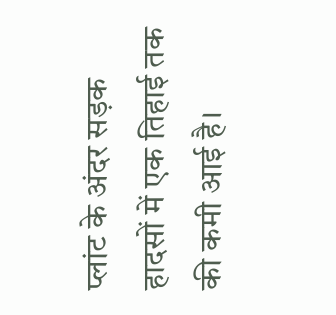प्लांट के अंदर सड़क हादसों में एक तिहाई तक की कमी आई है।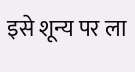इसे शून्य पर ला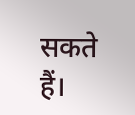सकते हैं।